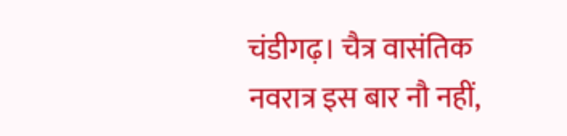चंडीगढ़। चैत्र वासंतिक नवरात्र इस बार नौ नहीं,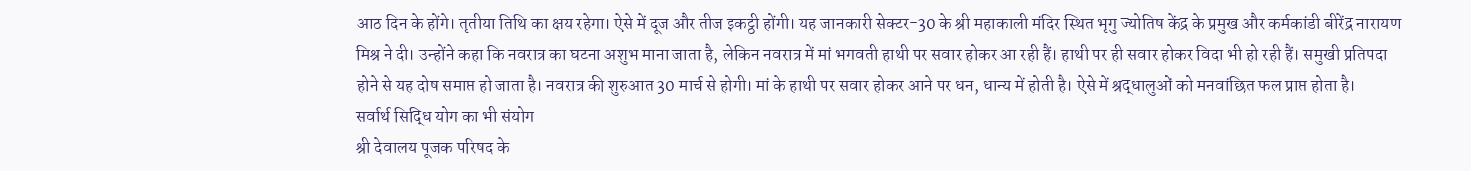आठ दिन के होंगे। तृतीया तिथि का क्षय रहेगा। ऐसे में दूज और तीज इकट्ठी होंगी। यह जानकारी सेक्टर-30 के श्री महाकाली मंदिर स्थित भृगु ज्योतिष केंद्र के प्रमुख और कर्मकांडी बीरेंद्र नारायण मिश्र ने दी। उन्होंने कहा कि नवरात्र का घटना अशुभ माना जाता है, लेकिन नवरात्र में मां भगवती हाथी पर सवार होकर आ रही हैं। हाथी पर ही सवार होकर विदा भी हो रही हैं। समुखी प्रतिपदा होने से यह दोष समाप्त हो जाता है। नवरात्र की शुरुआत 30 मार्च से होगी। मां के हाथी पर सवार होकर आने पर धन, धान्य में होती है। ऐसे में श्रद्धालुओं को मनवांछित फल प्राप्त होता है।
सर्वार्थ सिद्धि योग का भी संयोग
श्री देवालय पूजक परिषद के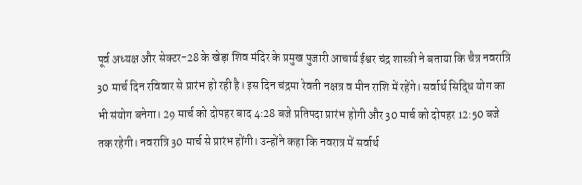पूर्व अध्यक्ष और सेक्टर-28 के खेड़ा शिव मंदिर के प्रमुख पुजारी आचार्य ईश्वर चंद्र शास्त्री ने बताया कि चैत्र नवरात्रि 30 मार्च दिन रविवार से प्रारंभ हो रही है। इस दिन चंद्रमा रेवती नक्षत्र व मीन राशि में रहेंगे। सर्वार्थ सिद्धि योग का भी संयोग बनेगा। 29 मार्च को दोपहर बाद 4:28 बजे प्रतिपदा प्रारंभ होगी और 30 मार्च को दोपहर 12:50 बजे तक रहेगी। नवरात्रि 30 मार्च से प्रारंभ होंगी। उन्होंने कहा कि नवरात्र में सर्वार्थ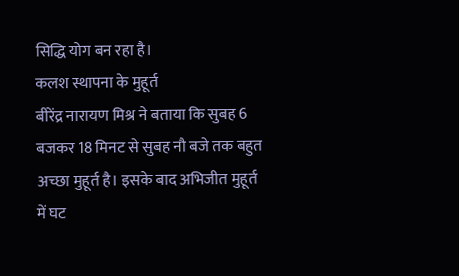सिद्धि योग बन रहा है।
कलश स्थापना के मुहूर्त
बीरेंद्र नारायण मिश्र ने बताया कि सुबह 6 बजकर 18 मिनट से सुबह नौ बजे तक बहुत अच्छा मुहूर्त है। इसके बाद अभिजीत मुहूर्त में घट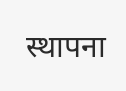स्थापना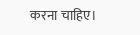करना चाहिए।